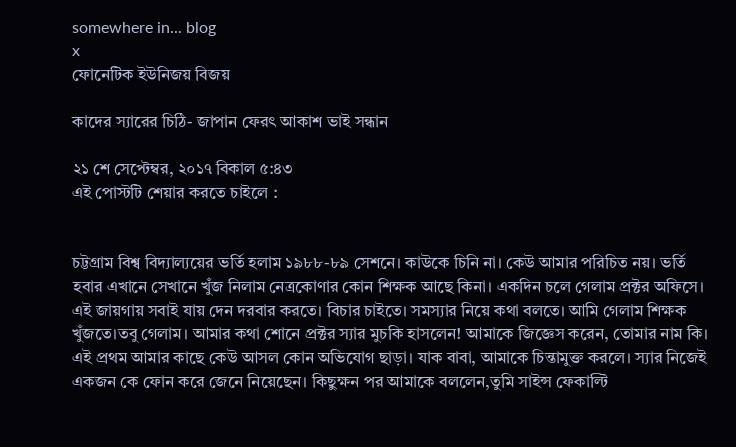somewhere in... blog
x
ফোনেটিক ইউনিজয় বিজয়

কাদের স্যারের চিঠি- জাপান ফেরৎ আকাশ ভাই সন্ধান

২১ শে সেপ্টেম্বর, ২০১৭ বিকাল ৫:৪৩
এই পোস্টটি শেয়ার করতে চাইলে :


চট্টগ্রাম বিশ্ব বিদ্যাল্যয়ের ভর্তি হলাম ১৯৮৮-৮৯ সেশনে। কাউকে চিনি না। কেউ আমার পরিচিত নয়। ভর্তি হবার এখানে সেখানে খুঁজ নিলাম নেত্রকোণার কোন শিক্ষক আছে কিনা। একদিন চলে গেলাম প্রক্টর অফিসে। এই জায়গায় সবাই যায় দেন দরবার করতে। বিচার চাইতে। সমস্যার নিয়ে কথা বলতে। আমি গেলাম শিক্ষক খুঁজতে।তবু গেলাম। আমার কথা শোনে প্রক্টর স্যার মুচকি হাসলেন! আমাকে জিজ্ঞেস করেন, তোমার নাম কি। এই প্রথম আমার কাছে কেউ আসল কোন অভিযোগ ছাড়া। যাক বাবা, আমাকে চিন্তামুক্ত করলে। স্যার নিজেই একজন কে ফোন করে জেনে নিয়েছেন। কিছুক্ষন পর আমাকে বললেন,তুমি সাইন্স ফেকাল্টি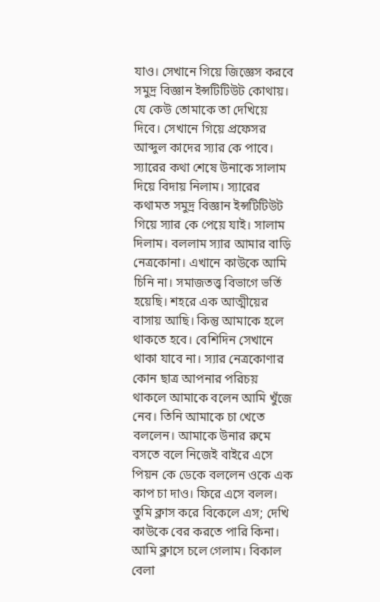যাও। সেখানে গিয়ে জিজ্ঞেস করবে সমুদ্র বিজ্ঞান ইন্সটিটিউট কোথায়। যে কেউ তোমাকে তা দেখিয়ে দিবে। সেখানে গিয়ে প্রফেসর আব্দুল কাদের স্যার কে পাবে।
স্যারের কথা শেষে উনাকে সালাম দিয়ে বিদায় নিলাম। স্যারের কথামত সমুদ্র বিজ্ঞান ইন্সটিটিউট গিয়ে স্যার কে পেয়ে যাই। সালাম দিলাম। বললাম স্যার আমার বাড়ি নেত্রকোনা। এখানে কাউকে আমি চিনি না। সমাজতত্ত্ব বিভাগে ভর্তি হয়েছি। শহরে এক আত্মীয়ের বাসায় আছি। কিন্তু আমাকে হলে থাকতে হবে। বেশিদিন সেখানে থাকা যাবে না। স্যার নেত্রকোণার কোন ছাত্র আপনার পরিচয় থাকলে আমাকে বলেন আমি খুঁজে নেব। তিনি আমাকে চা খেতে বললেন। আমাকে উনার রুমে বসতে বলে নিজেই বাইরে এসে পিয়ন কে ডেকে বললেন ওকে এক কাপ চা দাও। ফিরে এসে বলল। তুমি ক্লাস করে বিকেলে এস; দেখি কাউকে বের করতে পারি কিনা। আমি ক্লাসে চলে গেলাম। বিকাল বেলা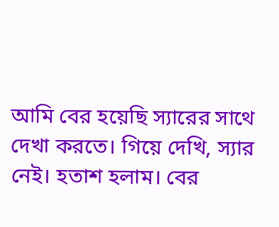আমি বের হয়েছি স্যারের সাথে দেখা করতে। গিয়ে দেখি, স্যার নেই। হতাশ হলাম। বের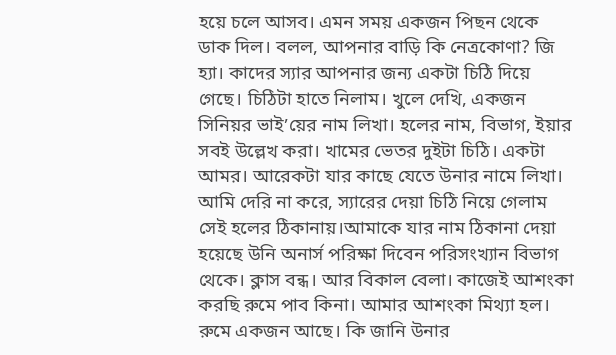হয়ে চলে আসব। এমন সময় একজন পিছন থেকে ডাক দিল। বলল, আপনার বাড়ি কি নেত্রকোণা? জি হ্যা। কাদের স্যার আপনার জন্য একটা চিঠি দিয়ে গেছে। চিঠিটা হাতে নিলাম। খুলে দেখি, একজন সিনিয়র ভাই’য়ের নাম লিখা। হলের নাম, বিভাগ, ইয়ার সবই উল্লেখ করা। খামের ভেতর দুইটা চিঠি। একটা আমর। আরেকটা যার কাছে যেতে উনার নামে লিখা। আমি দেরি না করে, স্যারের দেয়া চিঠি নিয়ে গেলাম সেই হলের ঠিকানায়।আমাকে যার নাম ঠিকানা দেয়া হয়েছে উনি অনার্স পরিক্ষা দিবেন পরিসংখ্যান বিভাগ থেকে। ক্লাস বন্ধ। আর বিকাল বেলা। কাজেই আশংকা করছি রুমে পাব কিনা। আমার আশংকা মিথ্যা হল। রুমে একজন আছে। কি জানি উনার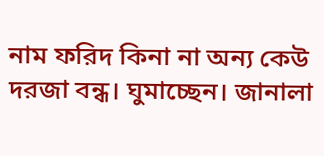নাম ফরিদ কিনা না অন্য কেউ দরজা বন্ধ। ঘুমাচ্ছেন। জানালা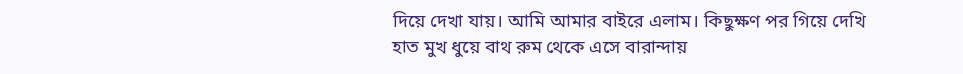দিয়ে দেখা যায়। আমি আমার বাইরে এলাম। কিছুক্ষণ পর গিয়ে দেখি হাত মুখ ধুয়ে বাথ রুম থেকে এসে বারান্দায়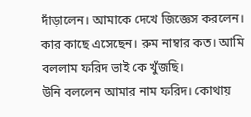দাঁড়ালেন। আমাকে দেখে জিজ্ঞেস করলেন। কার কাছে এসেছেন। রুম নাম্বার কত। আমি বললাম ফরিদ ভাই কে খুঁজছি।
উনি বললেন আমার নাম ফরিদ। কোথায়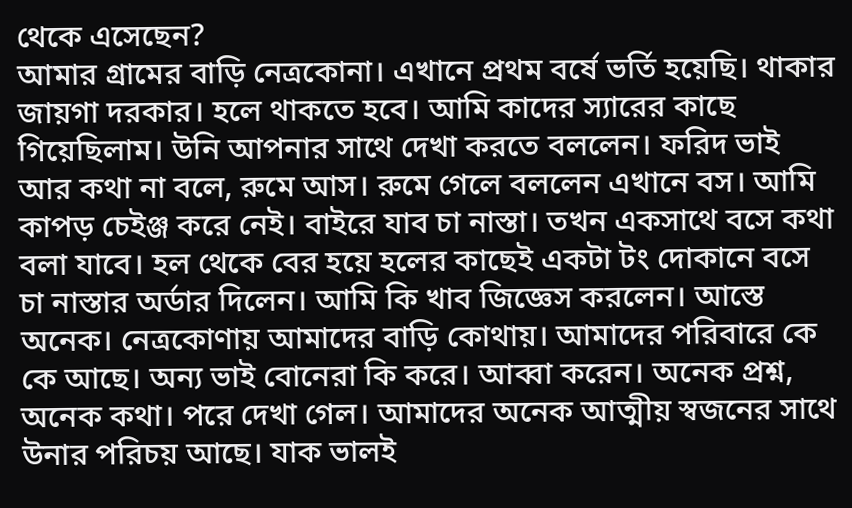থেকে এসেছেন?
আমার গ্রামের বাড়ি নেত্রকোনা। এখানে প্রথম বর্ষে ভর্তি হয়েছি। থাকার জায়গা দরকার। হলে থাকতে হবে। আমি কাদের স্যারের কাছে গিয়েছিলাম। উনি আপনার সাথে দেখা করতে বললেন। ফরিদ ভাই আর কথা না বলে, রুমে আস। রুমে গেলে বললেন এখানে বস। আমি কাপড় চেইঞ্জ করে নেই। বাইরে যাব চা নাস্তা। তখন একসাথে বসে কথা বলা যাবে। হল থেকে বের হয়ে হলের কাছেই একটা টং দোকানে বসে চা নাস্তার অর্ডার দিলেন। আমি কি খাব জিজ্ঞেস করলেন। আস্তে অনেক। নেত্রকোণায় আমাদের বাড়ি কোথায়। আমাদের পরিবারে কে কে আছে। অন্য ভাই বোনেরা কি করে। আব্বা করেন। অনেক প্রশ্ন, অনেক কথা। পরে দেখা গেল। আমাদের অনেক আত্মীয় স্বজনের সাথে উনার পরিচয় আছে। যাক ভালই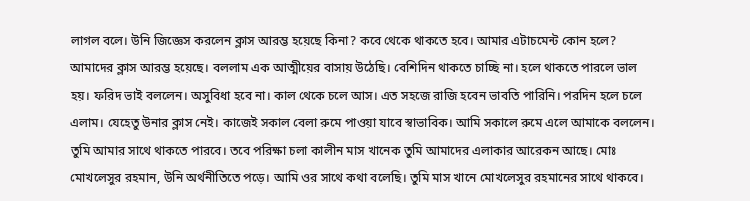লাগল বলে। উনি জিজ্ঞেস করলেন ক্লাস আরম্ভ হয়েছে কিনা? কবে থেকে থাকতে হবে। আমার এটাচমেন্ট কোন হলে?
আমাদের ক্লাস আরম্ভ হয়েছে। বললাম এক আত্মীয়ের বাসায় উঠেছি। বেশিদিন থাকতে চাচ্ছি না। হলে থাকতে পারলে ভাল হয়। ফরিদ ভাই বললেন। অসুবিধা হবে না। কাল থেকে চলে আস। এত সহজে রাজি হবেন ভাবতি পারিনি। পরদিন হলে চলে এলাম। যেহেতু উনার ক্লাস নেই। কাজেই সকাল বেলা রুমে পাওয়া যাবে স্বাভাবিক। আমি সকালে রুমে এলে আমাকে বললেন। তুমি আমার সাথে থাকতে পারবে। তবে পরিক্ষা চলা কালীন মাস খানেক তুমি আমাদের এলাকার আরেকন আছে। মোঃ মোখলেসুর রহমান, উনি অর্থনীতিতে পড়ে। আমি ওর সাথে কথা বলেছি। তুমি মাস খানে মোখলেসুর রহমানের সাথে থাকবে।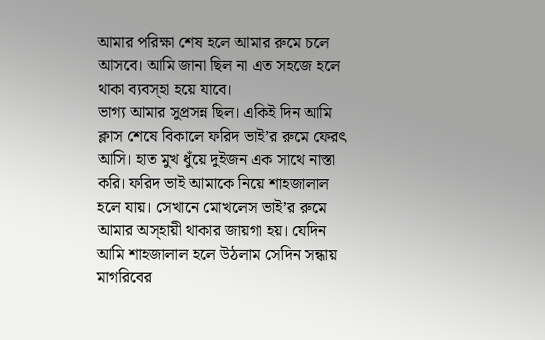আমার পরিক্ষা শেষ হলে আমার রুমে চলে আসবে। আমি জানা ছিল না এত সহজে হলে থাকা ব্যবস্হা হয়ে যাবে।
ভাগ্য আমার সুপ্রসন্ন ছিল। একিই দিন আমি ক্লাস শেষে বিকালে ফরিদ ভাই’র রুমে ফেরৎ আসি। হাত মুখ ধুঁয়ে দুইজন এক সাথে নাস্তা করি। ফরিদ ভাই আমাকে নিয়ে শাহজালাল হলে যায়। সেখানে মোখলেস ভাই’র রুমে আমার অস্হায়ী থাকার জায়গা হয়। যেদিন আমি শাহজালাল হলে উঠলাম সেদিন সন্ধায় মাগরিবের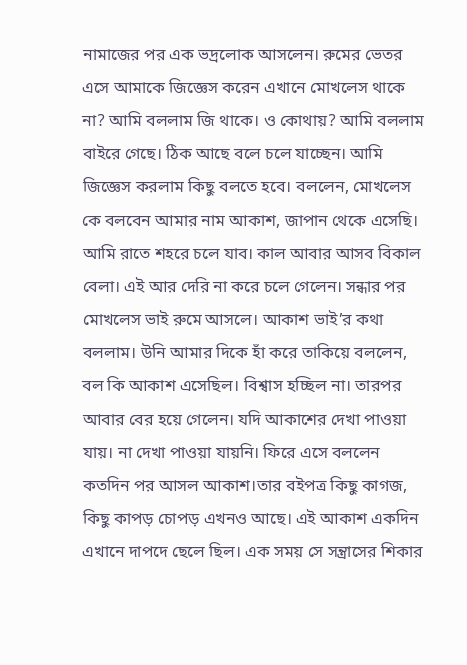নামাজের পর এক ভদ্রলোক আসলেন। রুমের ভেতর এসে আমাকে জিজ্ঞেস করেন এখানে মোখলেস থাকে না? আমি বললাম জি থাকে। ও কোথায়? আমি বললাম বাইরে গেছে। ঠিক আছে বলে চলে যাচ্ছেন। আমি জিজ্ঞেস করলাম কিছু বলতে হবে। বললেন, মোখলেস কে বলবেন আমার নাম আকাশ, জাপান থেকে এসেছি। আমি রাতে শহরে চলে যাব। কাল আবার আসব বিকাল বেলা। এই আর দেরি না করে চলে গেলেন। সন্ধার পর মোখলেস ভাই রুমে আসলে। আকাশ ভাই’র কথা বললাম। উনি আমার দিকে হাঁ করে তাকিয়ে বললেন, বল কি আকাশ এসেছিল। বিশ্বাস হচ্ছিল না। তারপর আবার বের হয়ে গেলেন। যদি আকাশের দেখা পাওয়া যায়। না দেখা পাওয়া যায়নি। ফিরে এসে বললেন কতদিন পর আসল আকাশ।তার বইপত্র কিছু কাগজ, কিছু কাপড় চোপড় এখনও আছে। এই আকাশ একদিন এখানে দাপদে ছেলে ছিল। এক সময় সে সন্ত্রাসের শিকার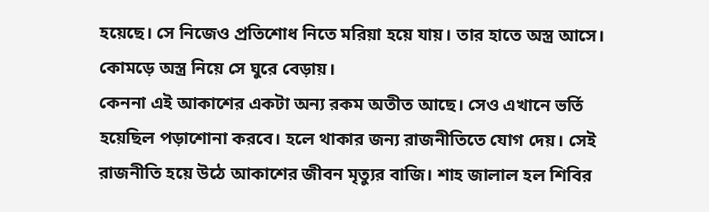হয়েছে। সে নিজেও প্রতিশোধ নিতে মরিয়া হয়ে যায়। তার হাতে অস্ত্র আসে। কোমড়ে অস্ত্র নিয়ে সে ঘুরে বেড়ায়।
কেননা এই আকাশের একটা অন্য রকম অতীত আছে। সেও এখানে ভর্তি হয়েছিল পড়াশোনা করবে। হলে থাকার জন্য রাজনীতিতে যোগ দেয়। সেই রাজনীতি হয়ে উঠে আকাশের জীবন মৃত্যুর বাজি। শাহ জালাল হল শিবির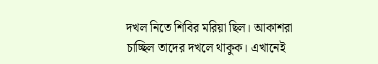দখল নিতে শিবির মরিয়া ছিল। আকাশরা চাচ্ছিল তাদের দখলে থাকুক। এখানেই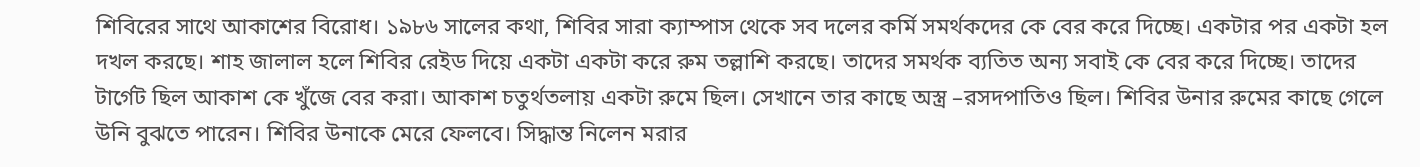শিবিরের সাথে আকাশের বিরোধ। ১৯৮৬ সালের কথা, শিবির সারা ক্যাম্পাস থেকে সব দলের কর্মি সমর্থকদের কে বের করে দিচ্ছে। একটার পর একটা হল দখল করছে। শাহ জালাল হলে শিবির রেইড দিয়ে একটা একটা করে রুম তল্লাশি করছে। তাদের সমর্থক ব্যতিত অন্য সবাই কে বের করে দিচ্ছে। তাদের টার্গেট ছিল আকাশ কে খুঁজে বের করা। আকাশ চতুর্থতলায় একটা রুমে ছিল। সেখানে তার কাছে অস্ত্র –রসদপাতিও ছিল। শিবির উনার রুমের কাছে গেলে উনি বুঝতে পারেন। শিবির উনাকে মেরে ফেলবে। সিদ্ধান্ত নিলেন মরার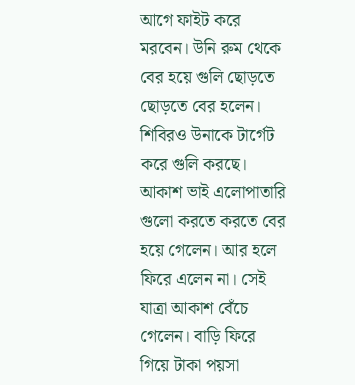আগে ফাইট করে মরবেন। উনি রুম থেকে বের হয়ে গুলি ছোড়তে ছোড়তে বের হলেন। শিবিরও উনাকে টার্গেট করে গুলি করছে। আকাশ ভাই এলোপাতারি গুলো করতে করতে বের হয়ে গেলেন। আর হলে ফিরে এলেন না। সেই যাত্রা আকাশ বেঁচে গেলেন। বাড়ি ফিরে গিয়ে টাকা পয়সা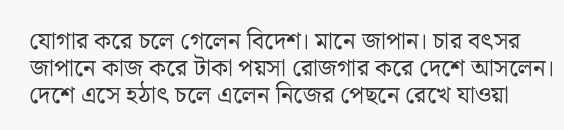যোগার করে চলে গেলেন বিদেশ। মানে জাপান। চার বৎসর জাপানে কাজ করে টাকা পয়সা রোজগার করে দেশে আসলেন।
দেশে এসে হঠাৎ চলে এলেন নিজের পেছনে রেখে যাওয়া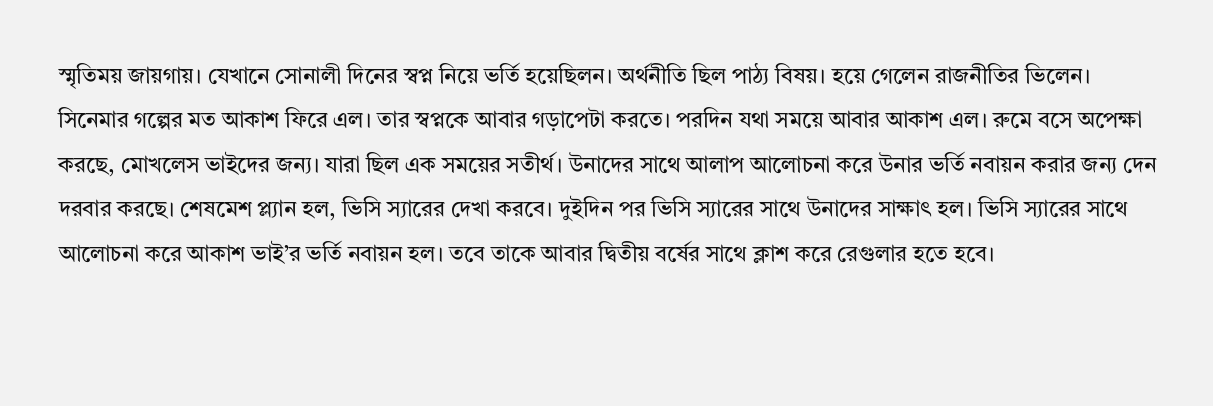স্মৃতিময় জায়গায়। যেখানে সোনালী দিনের স্বপ্ন নিয়ে ভর্তি হয়েছিলন। অর্থনীতি ছিল পাঠ্য বিষয়। হয়ে গেলেন রাজনীতির ভিলেন। সিনেমার গল্পের মত আকাশ ফিরে এল। তার স্বপ্নকে আবার গড়াপেটা করতে। পরদিন যথা সময়ে আবার আকাশ এল। রুমে বসে অপেক্ষা করছে, মোখলেস ভাইদের জন্য। যারা ছিল এক সময়ের সতীর্থ। উনাদের সাথে আলাপ আলোচনা করে উনার ভর্তি নবায়ন করার জন্য দেন দরবার করছে। শেষমেশ প্ল্যান হল, ভিসি স্যারের দেখা করবে। দুইদিন পর ভিসি স্যারের সাথে উনাদের সাক্ষাৎ হল। ভিসি স্যারের সাথে আলোচনা করে আকাশ ভাই’র ভর্তি নবায়ন হল। তবে তাকে আবার দ্বিতীয় বর্ষের সাথে ক্লাশ করে রেগুলার হতে হবে।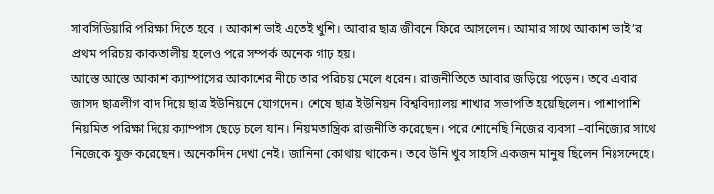সাবসিডিয়ারি পরিক্ষা দিতে হবে । আকাশ ভাই এতেই খুশি। আবার ছাত্র জীবনে ফিরে আসলেন। আমার সাথে আকাশ ভাই’র প্রথম পরিচয় কাকতালীয় হলেও পরে সম্পর্ক অনেক গাঢ় হয়।
আস্তে আস্তে আকাশ ক্যাম্পাসের আকাশের নীচে তার পরিচয় মেলে ধরেন। রাজনীতিতে আবার জড়িয়ে পড়েন। তবে এবার জাসদ ছাত্রলীগ বাদ দিয়ে ছাত্র ইউনিয়নে যোগদেন। শেষে ছাত্র ইউনিয়ন বিশ্ববিদ্যালয় শাখার সভাপতি হয়েছিলেন। পাশাপাশি নিয়মিত পরিক্ষা দিয়ে ক্যাম্পাস ছেড়ে চলে যান। নিয়মতান্ত্রিক রাজনীতি করেছেন। পরে শোনেছি নিজের ব্যবসা –বানিজ্যের সাথে নিজেকে যুক্ত করেছেন। অনেকদিন দেখা নেই। জানিনা কোথায় থাকেন। তবে উনি খুব সাহসি একজন মানুষ ছিলেন নিঃসন্দেহে।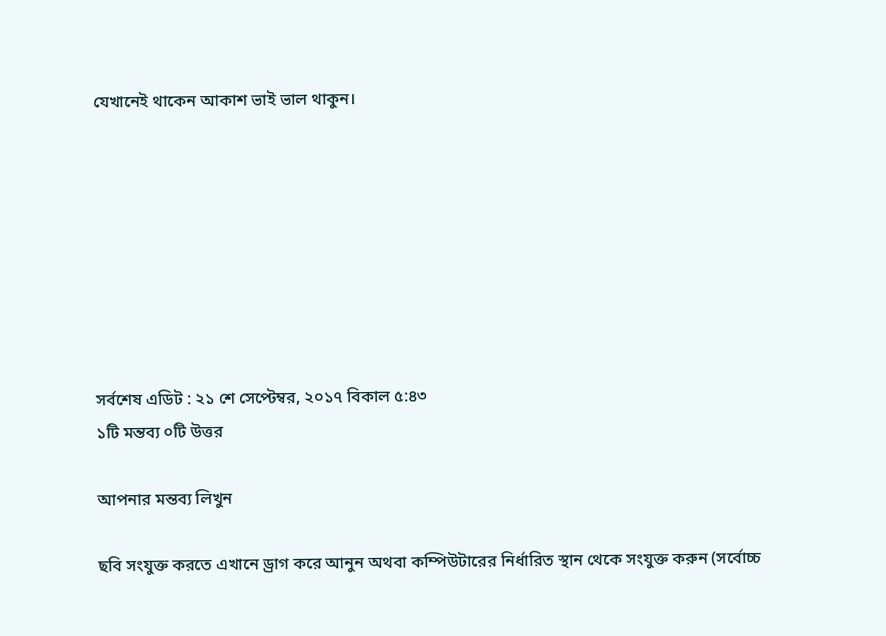যেখানেই থাকেন আকাশ ভাই ভাল থাকুন।








সর্বশেষ এডিট : ২১ শে সেপ্টেম্বর, ২০১৭ বিকাল ৫:৪৩
১টি মন্তব্য ০টি উত্তর

আপনার মন্তব্য লিখুন

ছবি সংযুক্ত করতে এখানে ড্রাগ করে আনুন অথবা কম্পিউটারের নির্ধারিত স্থান থেকে সংযুক্ত করুন (সর্বোচ্চ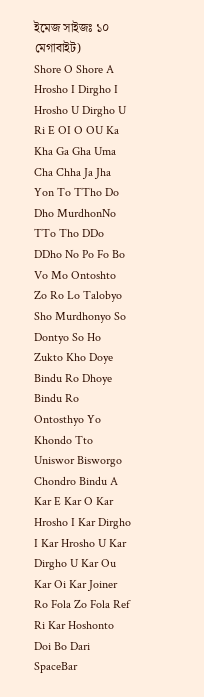ইমেজ সাইজঃ ১০ মেগাবাইট)
Shore O Shore A Hrosho I Dirgho I Hrosho U Dirgho U Ri E OI O OU Ka Kha Ga Gha Uma Cha Chha Ja Jha Yon To TTho Do Dho MurdhonNo TTo Tho DDo DDho No Po Fo Bo Vo Mo Ontoshto Zo Ro Lo Talobyo Sho Murdhonyo So Dontyo So Ho Zukto Kho Doye Bindu Ro Dhoye Bindu Ro Ontosthyo Yo Khondo Tto Uniswor Bisworgo Chondro Bindu A Kar E Kar O Kar Hrosho I Kar Dirgho I Kar Hrosho U Kar Dirgho U Kar Ou Kar Oi Kar Joiner Ro Fola Zo Fola Ref Ri Kar Hoshonto Doi Bo Dari SpaceBar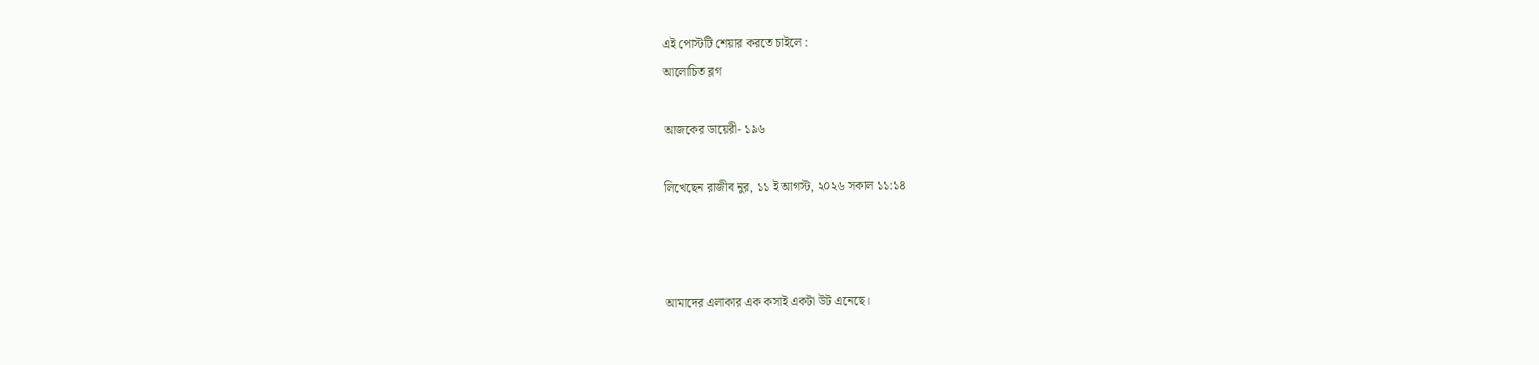এই পোস্টটি শেয়ার করতে চাইলে :
আলোচিত ব্লগ

আজকের ডায়েরী- ১৯৬

লিখেছেন রাজীব নুর, ১১ ই আগস্ট, ২০২৬ সকাল ১১:১৪



আমাদের এলাকার এক কসাই একটা উট এনেছে।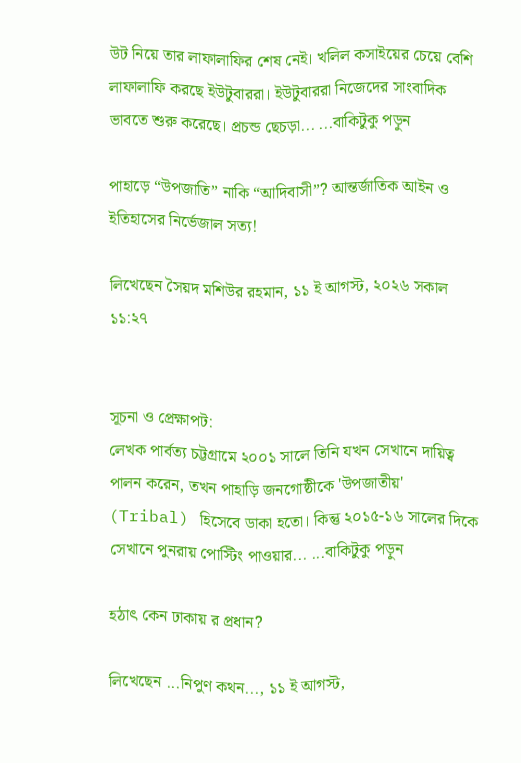উট নিয়ে তার লাফালাফির শেষ নেই। খলিল কসাইয়ের চেয়ে বেশি লাফালাফি করছে ইউটুবাররা। ইউটুবাররা নিজেদের সাংবাদিক ভাবতে শুরু করেছে। প্রচন্ড ছেচড়া... ...বাকিটুকু পড়ুন

পাহাড়ে “উপজাতি” নাকি “আদিবাসী”? আন্তর্জাতিক আইন ও ইতিহাসের নির্ভেজাল সত্য!

লিখেছেন সৈয়দ মশিউর রহমান, ১১ ই আগস্ট, ২০২৬ সকাল ১১:২৭


সূচনা ও প্রেক্ষাপট:
লেখক পার্বত্য চট্টগ্রামে ২০০১ সালে তিনি যখন সেখানে দায়িত্ব পালন করেন, তখন পাহাড়ি জনগোষ্ঠীকে 'উপজাতীয়' (Tribal) হিসেবে ডাকা হতো। কিন্তু ২০১৫-১৬ সালের দিকে সেখানে পুনরায় পোস্টিং পাওয়ার... ...বাকিটুকু পড়ুন

হঠাৎ কেন ঢাকায় র প্রধান?

লিখেছেন ...নিপুণ কথন..., ১১ ই আগস্ট,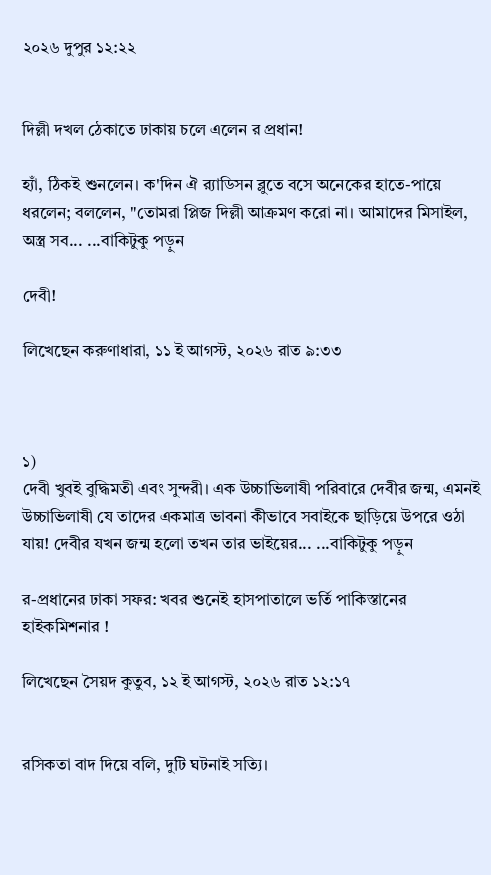২০২৬ দুপুর ১২:২২


দিল্লী দখল ঠেকাতে ঢাকায় চলে এলেন র প্রধান!

হ্যাঁ, ঠিকই শুনলেন। ক'দিন ঐ র‍্যাডিসন ব্লুতে বসে অনেকের হাতে-পায়ে ধরলেন; বললেন, "তোমরা প্লিজ দিল্লী আক্রমণ করো না। আমাদের মিসাইল, অস্ত্র সব... ...বাকিটুকু পড়ুন

দেবী!

লিখেছেন করুণাধারা, ১১ ই আগস্ট, ২০২৬ রাত ৯:৩৩



১)
দেবী খুবই বুদ্ধিমতী এবং সুন্দরী। এক উচ্চাভিলাষী পরিবারে দেবীর জন্ম, এমনই উচ্চাভিলাষী যে তাদের একমাত্র ভাবনা কীভাবে সবাইকে ছাড়িয়ে উপরে ওঠা যায়! দেবীর যখন জন্ম হলো তখন তার ভাইয়ের... ...বাকিটুকু পড়ুন

র-প্রধানের ঢাকা সফর: খবর শুনেই হাসপাতালে ভর্তি পাকিস্তানের হাইকমিশনার !

লিখেছেন সৈয়দ কুতুব, ১২ ই আগস্ট, ২০২৬ রাত ১২:১৭


রসিকতা বাদ দিয়ে বলি, দুটি ঘটনাই সত্যি।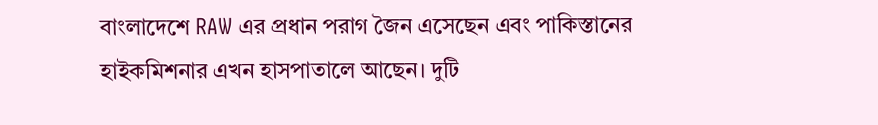বাংলাদেশে RAW এর প্রধান পরাগ জৈন এসেছেন এবং পাকিস্তানের হাইকমিশনার এখন হাসপাতালে আছেন। দুটি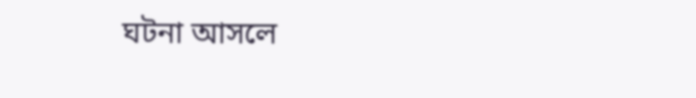ঘটনা আসলে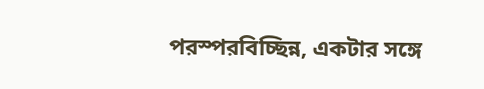পরস্পরবিচ্ছিন্ন, একটার সঙ্গে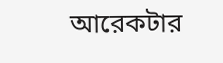আরেকটার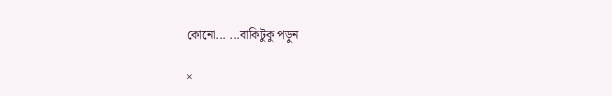কোনো... ...বাকিটুকু পড়ুন

×